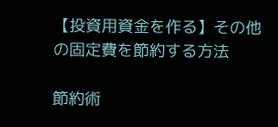【投資用資金を作る】その他の固定費を節約する方法

節約術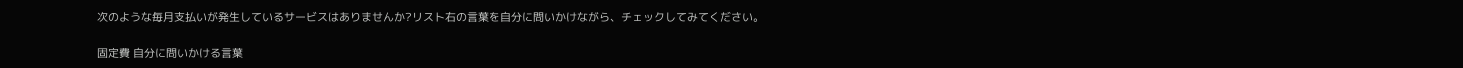次のような毎月支払いが発生しているサービスはありませんか?リスト右の言葉を自分に問いかけながら、チェックしてみてください。

固定費 自分に問いかける言葉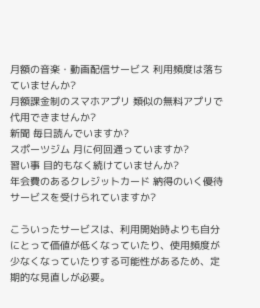月額の音楽・動画配信サービス 利用頻度は落ちていませんか?
月額課金制のスマホアプリ 類似の無料アプリで代用できませんか?
新聞 毎日読んでいますか?
スポーツジム 月に何回通っていますか?
習い事 目的もなく続けていませんか?
年会費のあるクレジットカード 納得のいく優待サービスを受けられていますか?

こういったサービスは、利用開始時よりも自分にとって価値が低くなっていたり、使用頻度が少なくなっていたりする可能性があるため、定期的な見直しが必要。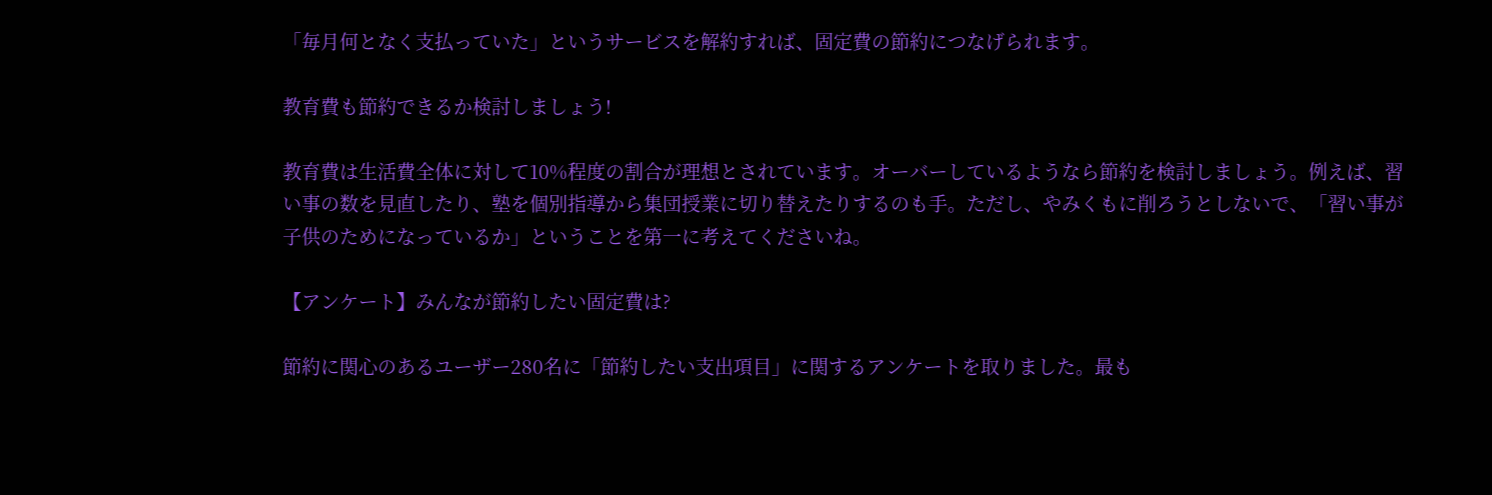「毎月何となく支払っていた」というサービスを解約すれば、固定費の節約につなげられます。

教育費も節約できるか検討しましょう!

教育費は生活費全体に対して10%程度の割合が理想とされています。オーバーしているようなら節約を検討しましょう。例えば、習い事の数を見直したり、塾を個別指導から集団授業に切り替えたりするのも手。ただし、やみくもに削ろうとしないで、「習い事が子供のためになっているか」ということを第一に考えてくださいね。

【アンケート】みんなが節約したい固定費は?

節約に関心のあるユーザー280名に「節約したい支出項目」に関するアンケートを取りました。最も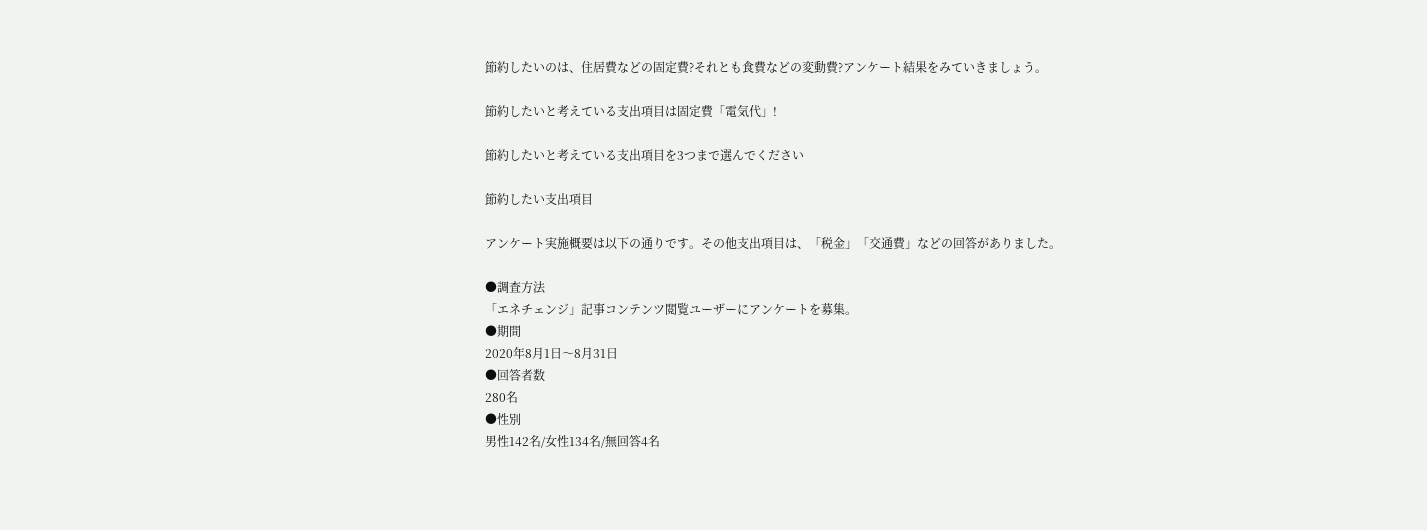節約したいのは、住居費などの固定費?それとも食費などの変動費?アンケート結果をみていきましょう。

節約したいと考えている支出項目は固定費「電気代」!

節約したいと考えている支出項目を3つまで選んでください

節約したい支出項目

アンケート実施概要は以下の通りです。その他支出項目は、「税金」「交通費」などの回答がありました。

●調査方法
「エネチェンジ」記事コンテンツ閲覧ユーザーにアンケートを募集。
●期間
2020年8月1日〜8月31日
●回答者数
280名
●性別
男性142名/女性134名/無回答4名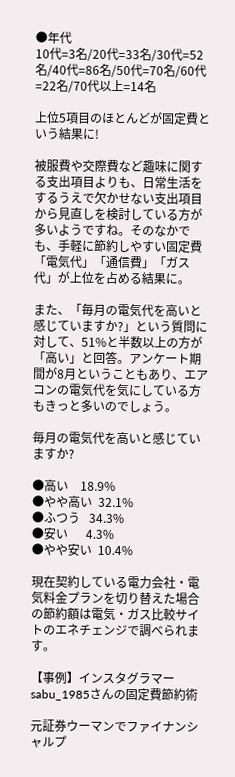●年代
10代=3名/20代=33名/30代=52名/40代=86名/50代=70名/60代=22名/70代以上=14名

上位5項目のほとんどが固定費という結果に!

被服費や交際費など趣味に関する支出項目よりも、日常生活をするうえで欠かせない支出項目から見直しを検討している方が多いようですね。そのなかでも、手軽に節約しやすい固定費「電気代」「通信費」「ガス代」が上位を占める結果に。

また、「毎月の電気代を高いと感じていますか?」という質問に対して、51%と半数以上の方が「高い」と回答。アンケート期間が8月ということもあり、エアコンの電気代を気にしている方もきっと多いのでしょう。

毎月の電気代を高いと感じていますか?

●高い    18.9%
●やや高い  32.1%
●ふつう   34.3%
●安い      4.3%
●やや安い  10.4%

現在契約している電力会社・電気料金プランを切り替えた場合の節約額は電気・ガス比較サイトのエネチェンジで調べられます。

【事例】インスタグラマーsabu_1985さんの固定費節約術

元証券ウーマンでファイナンシャルプ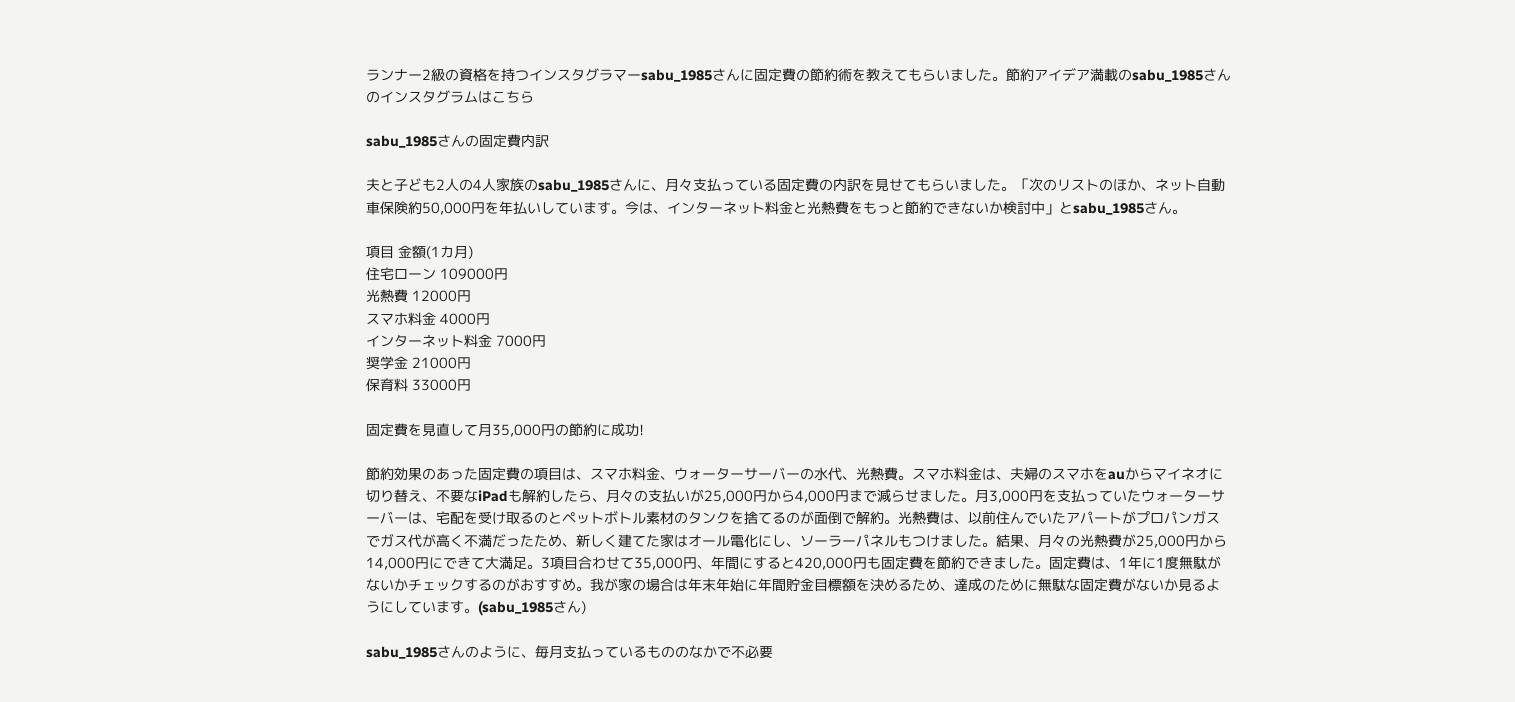ランナー2級の資格を持つインスタグラマーsabu_1985さんに固定費の節約術を教えてもらいました。節約アイデア満載のsabu_1985さんのインスタグラムはこちら

sabu_1985さんの固定費内訳

夫と子ども2人の4人家族のsabu_1985さんに、月々支払っている固定費の内訳を見せてもらいました。「次のリストのほか、ネット自動車保険約50,000円を年払いしています。今は、インターネット料金と光熱費をもっと節約できないか検討中」とsabu_1985さん。

項目 金額(1カ月)
住宅ローン 109000円
光熱費 12000円
スマホ料金 4000円
インターネット料金 7000円
奨学金 21000円
保育料 33000円

固定費を見直して月35,000円の節約に成功!

節約効果のあった固定費の項目は、スマホ料金、ウォーターサーバーの水代、光熱費。スマホ料金は、夫婦のスマホをauからマイネオに切り替え、不要なiPadも解約したら、月々の支払いが25,000円から4,000円まで減らせました。月3,000円を支払っていたウォーターサーバーは、宅配を受け取るのとペットボトル素材のタンクを捨てるのが面倒で解約。光熱費は、以前住んでいたアパートがプロパンガスでガス代が高く不満だったため、新しく建てた家はオール電化にし、ソーラーパネルもつけました。結果、月々の光熱費が25,000円から14,000円にできて大満足。3項目合わせて35,000円、年間にすると420,000円も固定費を節約できました。固定費は、1年に1度無駄がないかチェックするのがおすすめ。我が家の場合は年末年始に年間貯金目標額を決めるため、達成のために無駄な固定費がないか見るようにしています。(sabu_1985さん)

sabu_1985さんのように、毎月支払っているもののなかで不必要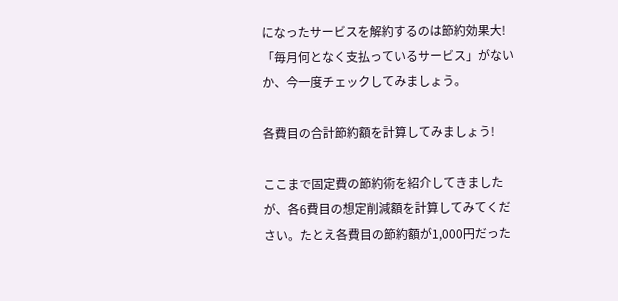になったサービスを解約するのは節約効果大!「毎月何となく支払っているサービス」がないか、今一度チェックしてみましょう。

各費目の合計節約額を計算してみましょう!

ここまで固定費の節約術を紹介してきましたが、各6費目の想定削減額を計算してみてください。たとえ各費目の節約額が1,000円だった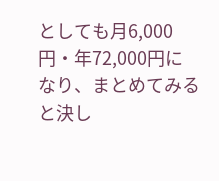としても月6,000円・年72,000円になり、まとめてみると決し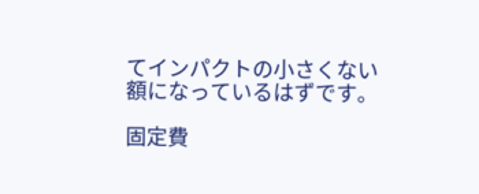てインパクトの小さくない額になっているはずです。

固定費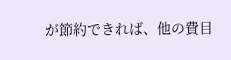が節約できれば、他の費目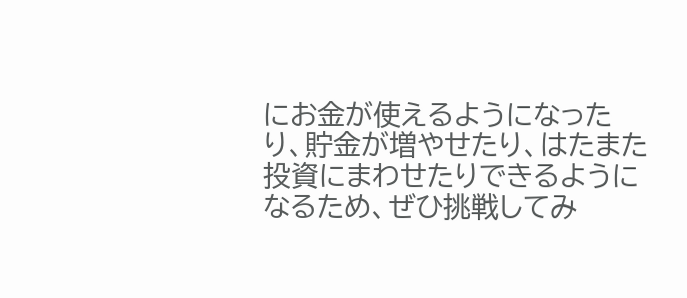にお金が使えるようになったり、貯金が増やせたり、はたまた投資にまわせたりできるようになるため、ぜひ挑戦してみ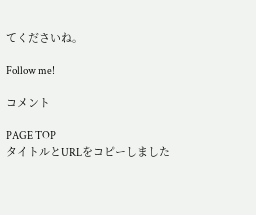てくださいね。

Follow me!

コメント

PAGE TOP
タイトルとURLをコピーしました